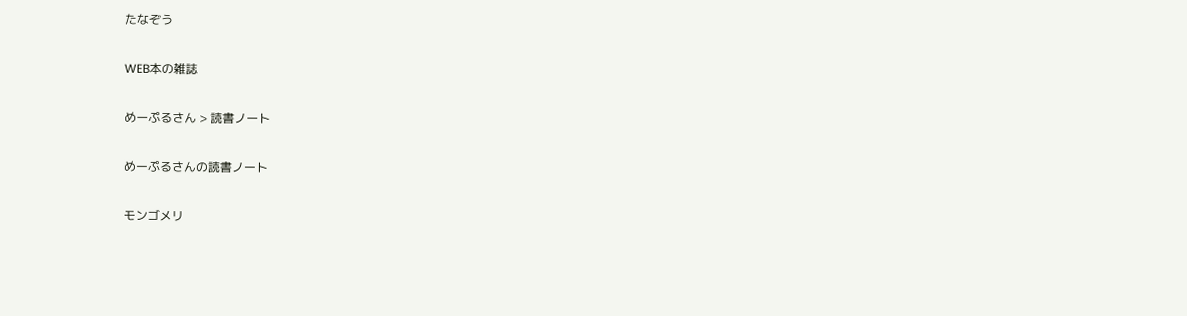たなぞう

WEB本の雑誌

めーぷるさん > 読書ノート

めーぷるさんの読書ノート

モンゴメリ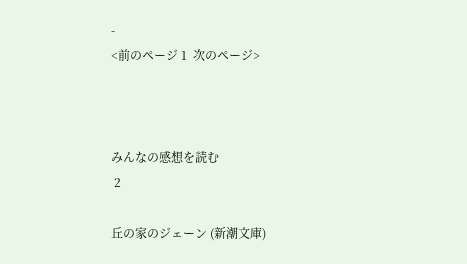-
<前のページ 1  次のページ>



みんなの感想を読む
 2

丘の家のジェーン (新潮文庫)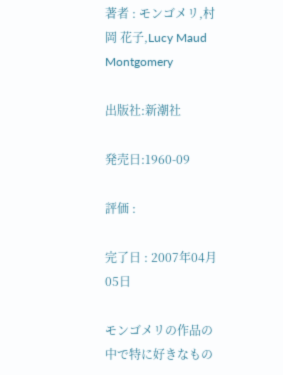著者 : モンゴメリ,村岡 花子,Lucy Maud Montgomery

出版社:新潮社

発売日:1960-09

評価 :

完了日 : 2007年04月05日

モンゴメリの作品の中で特に好きなもの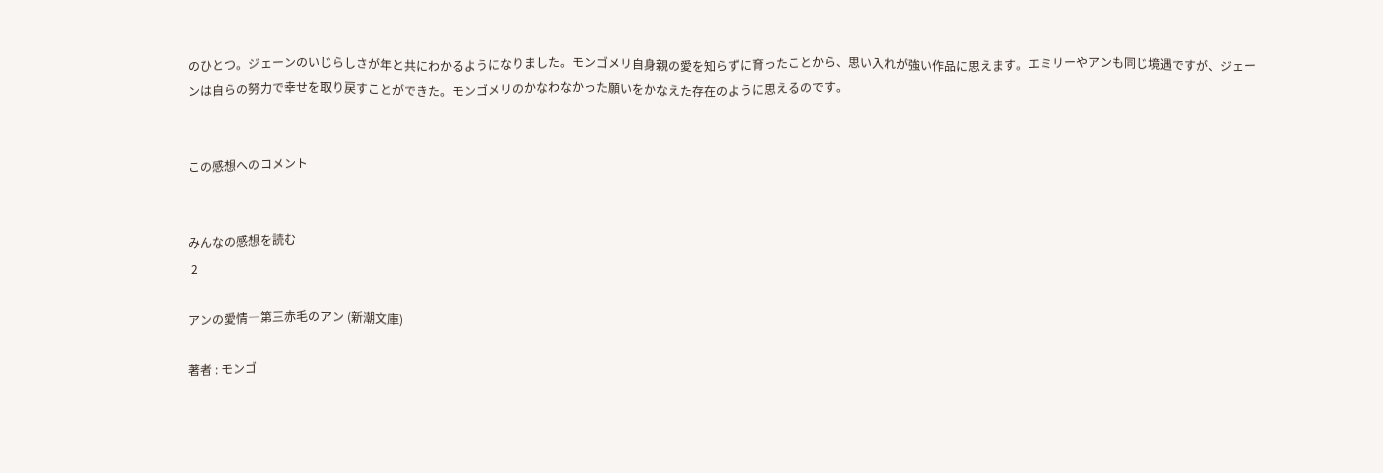のひとつ。ジェーンのいじらしさが年と共にわかるようになりました。モンゴメリ自身親の愛を知らずに育ったことから、思い入れが強い作品に思えます。エミリーやアンも同じ境遇ですが、ジェーンは自らの努力で幸せを取り戻すことができた。モンゴメリのかなわなかった願いをかなえた存在のように思えるのです。


この感想へのコメント


みんなの感想を読む
 2

アンの愛情―第三赤毛のアン (新潮文庫)

著者 : モンゴ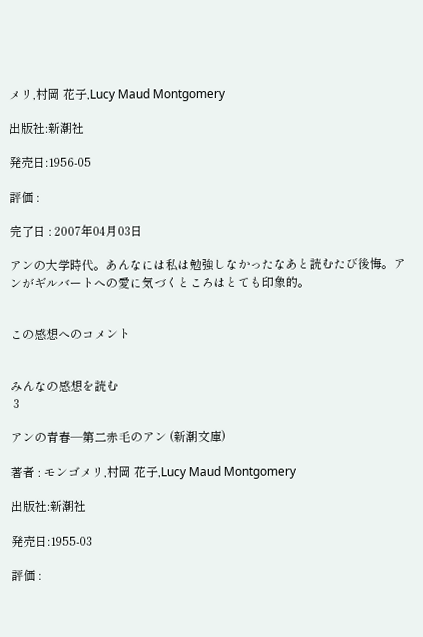メリ,村岡 花子,Lucy Maud Montgomery

出版社:新潮社

発売日:1956-05

評価 :

完了日 : 2007年04月03日

アンの大学時代。あんなには私は勉強しなかったなあと読むたび後悔。アンがギルバートへの愛に気づくところはとても印象的。


この感想へのコメント


みんなの感想を読む
 3

アンの青春―第二赤毛のアン (新潮文庫)

著者 : モンゴメリ,村岡 花子,Lucy Maud Montgomery

出版社:新潮社

発売日:1955-03

評価 :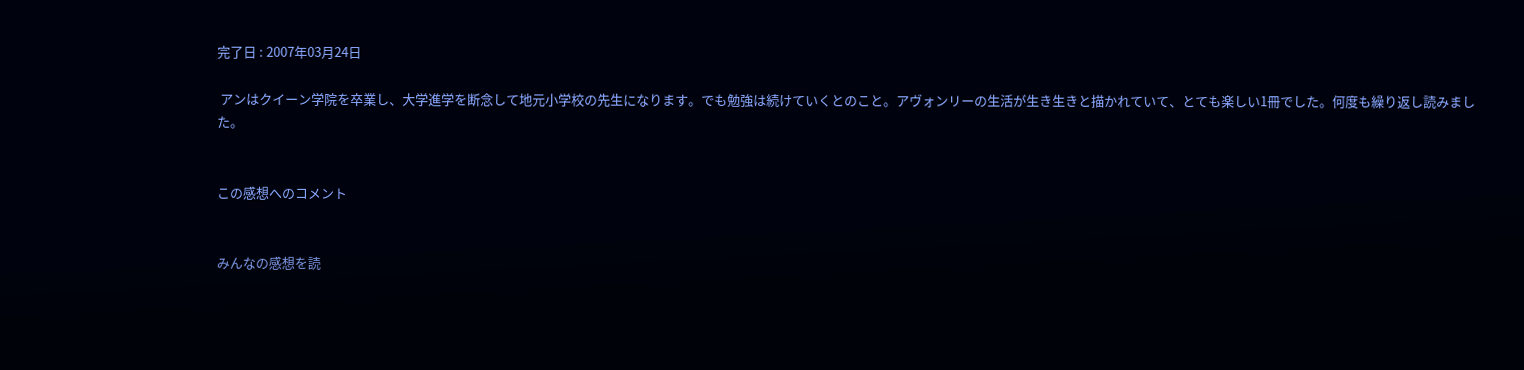完了日 : 2007年03月24日

 アンはクイーン学院を卒業し、大学進学を断念して地元小学校の先生になります。でも勉強は続けていくとのこと。アヴォンリーの生活が生き生きと描かれていて、とても楽しい1冊でした。何度も繰り返し読みました。


この感想へのコメント


みんなの感想を読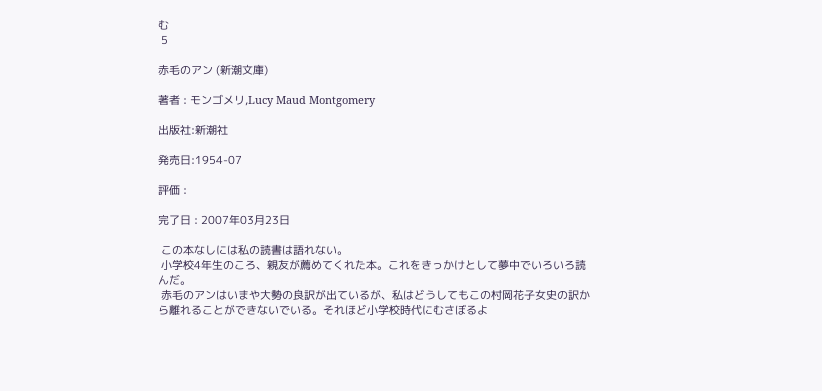む
 5

赤毛のアン (新潮文庫)

著者 : モンゴメリ,Lucy Maud Montgomery

出版社:新潮社

発売日:1954-07

評価 :

完了日 : 2007年03月23日

 この本なしには私の読書は語れない。
 小学校4年生のころ、親友が薦めてくれた本。これをきっかけとして夢中でいろいろ読んだ。
 赤毛のアンはいまや大勢の良訳が出ているが、私はどうしてもこの村岡花子女史の訳から離れることができないでいる。それほど小学校時代にむさぼるよ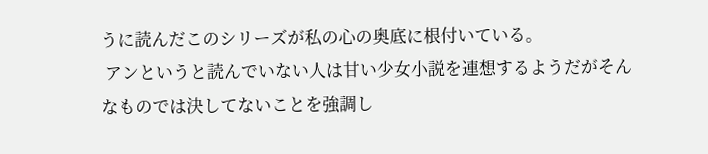うに読んだこのシリーズが私の心の奥底に根付いている。
 アンというと読んでいない人は甘い少女小説を連想するようだがそんなものでは決してないことを強調し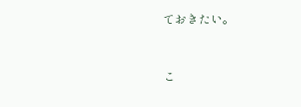ておきたい。


こ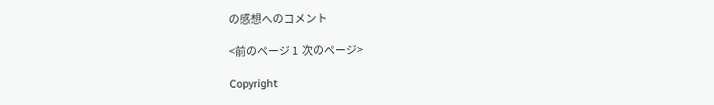の感想へのコメント

<前のページ 1  次のページ>

Copyright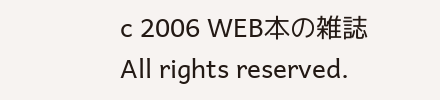c 2006 WEB本の雑誌 All rights reserved.